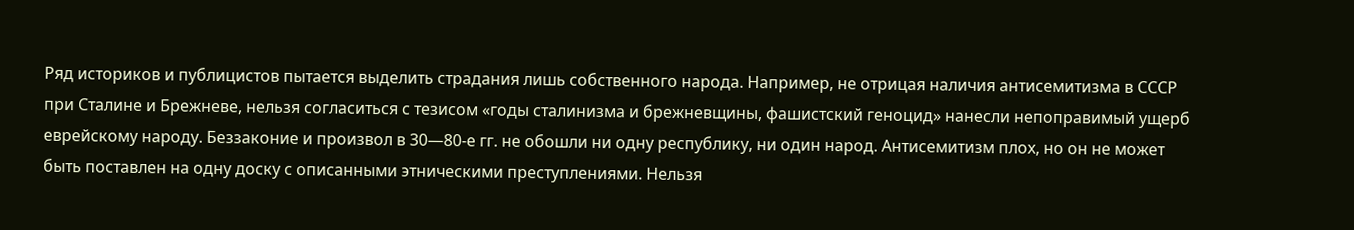Ряд историков и публицистов пытается выделить страдания лишь собственного народа. Например, не отрицая наличия антисемитизма в СССР при Сталине и Брежневе, нельзя согласиться с тезисом «годы сталинизма и брежневщины, фашистский геноцид» нанесли непоправимый ущерб еврейскому народу. Беззаконие и произвол в 30—80-е гг. не обошли ни одну республику, ни один народ. Антисемитизм плох, но он не может быть поставлен на одну доску с описанными этническими преступлениями. Нельзя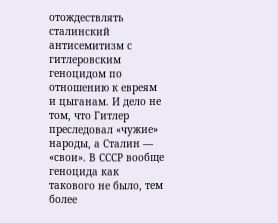отождествлять сталинский антисемитизм с гитлеровским геноцидом по отношению к евреям и цыганам. И дело не том, что Гитлер преследовал «чужие» народы, а Сталин — «свои». В СССР вообще геноцида как такового не было, тем более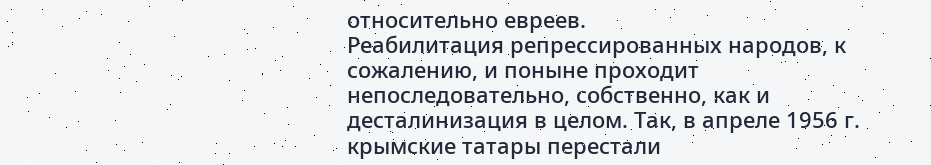относительно евреев.
Реабилитация репрессированных народов, к сожалению, и поныне проходит непоследовательно, собственно, как и десталинизация в целом. Так, в апреле 1956 г. крымские татары перестали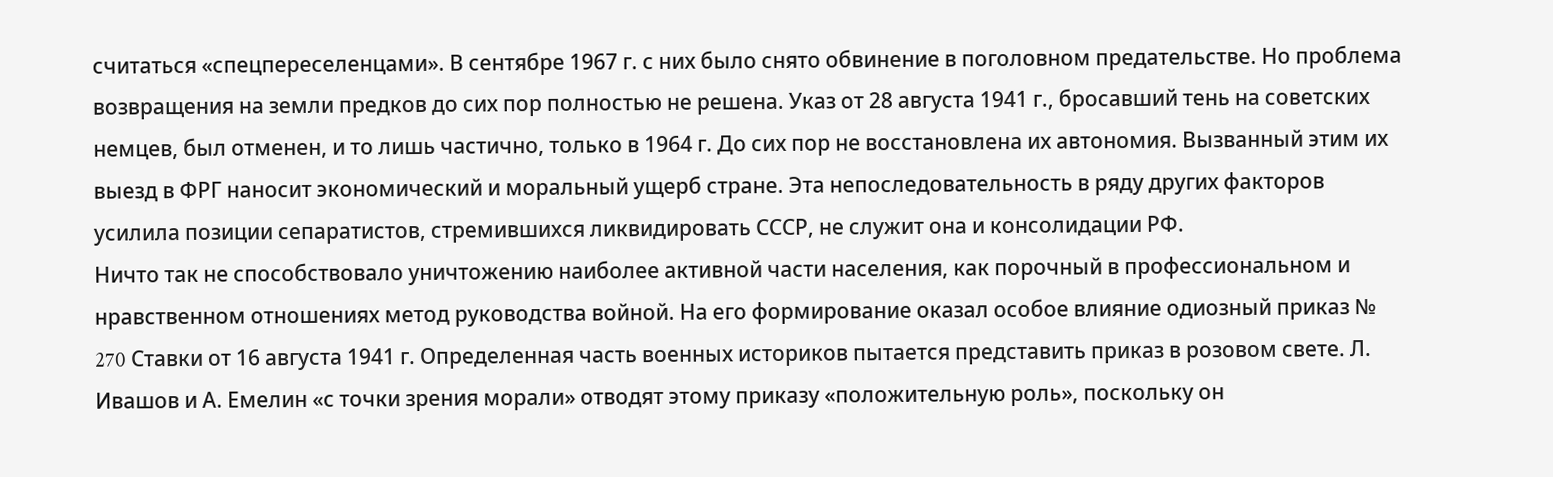считаться «спецпереселенцами». В сентябре 1967 г. с них было снято обвинение в поголовном предательстве. Но проблема возвращения на земли предков до сих пор полностью не решена. Указ от 28 августа 1941 г., бросавший тень на советских немцев, был отменен, и то лишь частично, только в 1964 г. До сих пор не восстановлена их автономия. Вызванный этим их выезд в ФРГ наносит экономический и моральный ущерб стране. Эта непоследовательность в ряду других факторов усилила позиции сепаратистов, стремившихся ликвидировать СССР, не служит она и консолидации РФ.
Ничто так не способствовало уничтожению наиболее активной части населения, как порочный в профессиональном и нравственном отношениях метод руководства войной. На его формирование оказал особое влияние одиозный приказ № 270 Cтавки от 16 августа 1941 г. Определенная часть военных историков пытается представить приказ в розовом свете. Л. Ивашов и А. Емелин «с точки зрения морали» отводят этому приказу «положительную роль», поскольку он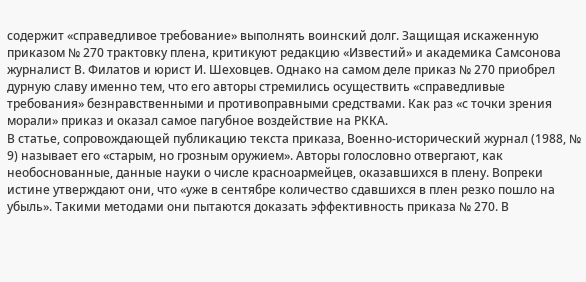содержит «справедливое требование» выполнять воинский долг. Защищая искаженную приказом № 270 трактовку плена, критикуют редакцию «Известий» и академика Самсонова журналист В. Филатов и юрист И. Шеховцев. Однако на самом деле приказ № 270 приобрел дурную славу именно тем, что его авторы стремились осуществить «справедливые требования» безнравственными и противоправными средствами. Как раз «с точки зрения морали» приказ и оказал самое пагубное воздействие на РККА.
В статье, сопровождающей публикацию текста приказа, Военно-исторический журнал (1988, № 9) называет его «старым, но грозным оружием». Авторы голословно отвергают, как необоснованные, данные науки о числе красноармейцев, оказавшихся в плену. Вопреки истине утверждают они, что «уже в сентябре количество сдавшихся в плен резко пошло на убыль». Такими методами они пытаются доказать эффективность приказа № 270. В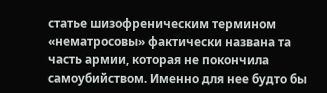статье шизофреническим термином «нематросовы» фактически названа та часть армии, которая не покончила самоубийством. Именно для нее будто бы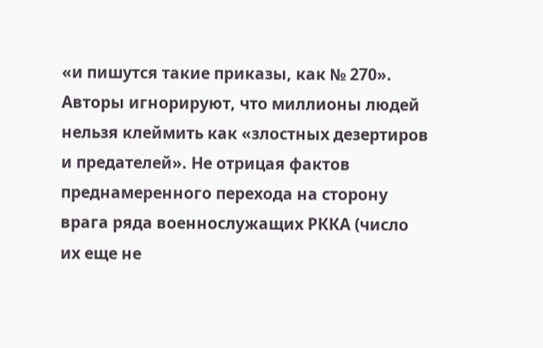«и пишутся такие приказы, как № 270». Авторы игнорируют, что миллионы людей нельзя клеймить как «злостных дезертиров и предателей». Не отрицая фактов преднамеренного перехода на сторону врага ряда военнослужащих РККА (число их еще не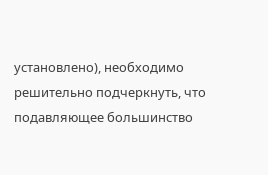установлено), необходимо решительно подчеркнуть, что подавляющее большинство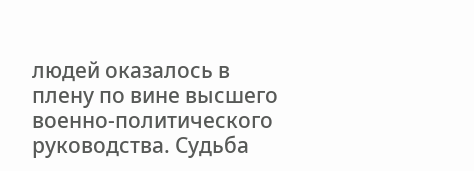людей оказалось в плену по вине высшего военно-политического руководства. Судьба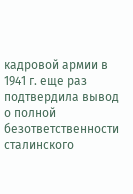кадровой армии в 1941 г. еще раз подтвердила вывод о полной безответственности сталинского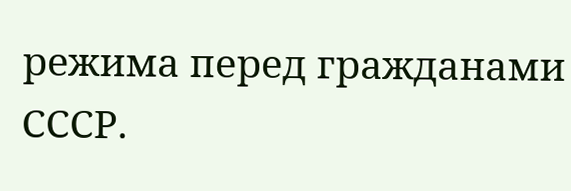режима перед гражданами СССР.